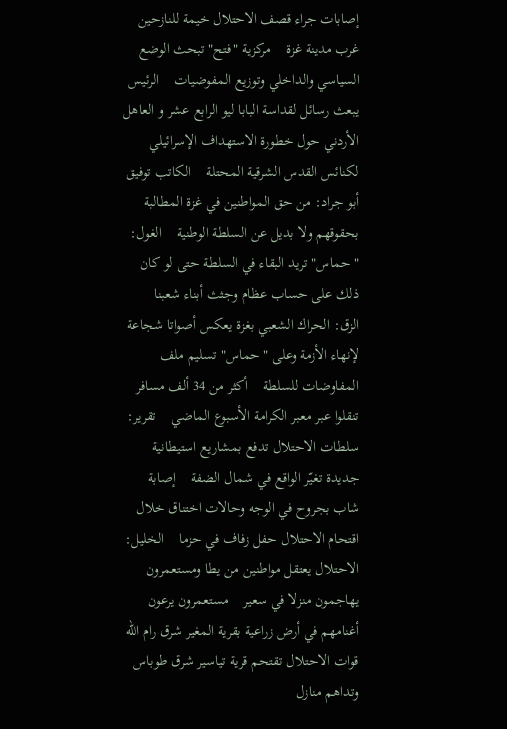إصابات جراء قصف الاحتلال خيمة للنازحين غرب مدينة غزة    مركزية "فتح" تبحث الوضع السياسي والداخلي وتوزيع المفوضيات    الرئيس يبعث رسائل لقداسة البابا ليو الرابع عشر و العاهل الأردني حول خطورة الاستهداف الإسرائيلي لكنائس القدس الشرقية المحتلة    الكاتب توفيق أبو جراد: من حق المواطنين في غزة المطالبة بحقوقهم ولا بديل عن السلطة الوطنية    الغول: "حماس" تريد البقاء في السلطة حتى لو كان ذلك على حساب عظام وجثث أبناء شعبنا    الزق: الحراك الشعبي بغزة يعكس أصواتا شجاعة لإنهاء الأزمة وعلى "حماس" تسليم ملف المفاوضات للسلطة    أكثر من 34 ألف مسافر تنقلوا عبر معبر الكرامة الأسبوع الماضي    تقرير: سلطات الاحتلال تدفع بمشاريع استيطانية جديدة تغيّر الواقع في شمال الضفة    إصابة شاب بجروح في الوجه وحالات اختناق خلال اقتحام الاحتلال حفل زفاف في حزما    الخليل: الاحتلال يعتقل مواطنين من يطا ومستعمرون يهاجمون منزلا في سعير    مستعمرون يرعون أغنامهم في أرض زراعية بقرية المغير شرق رام الله    قوات الاحتلال تقتحم قرية تياسير شرق طوباس وتداهم منازل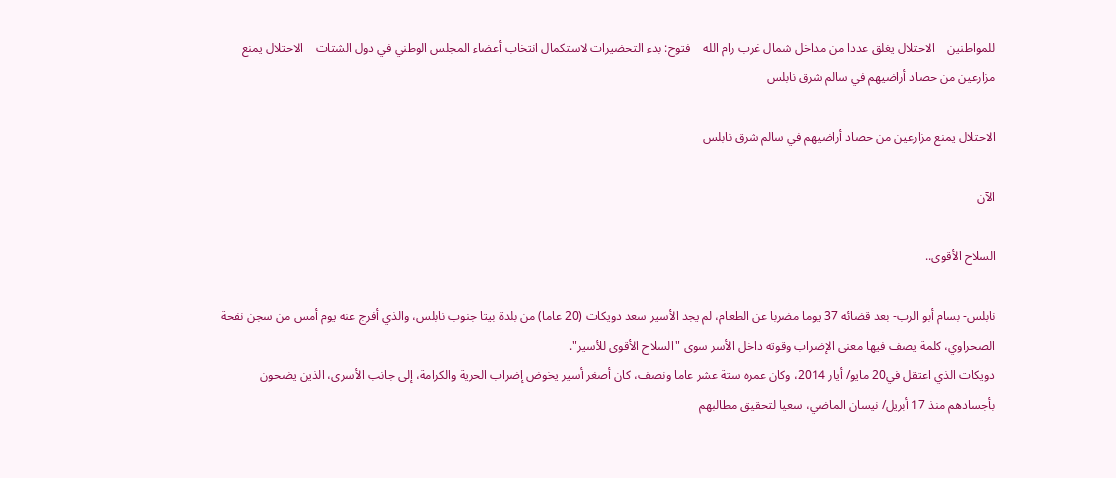للمواطنين    الاحتلال يغلق عددا من مداخل شمال غرب رام الله    فتوح: بدء التحضيرات لاستكمال انتخاب أعضاء المجلس الوطني في دول الشتات    الاحتلال يمنع مزارعين من حصاد أراضيهم في سالم شرق نابلس

الاحتلال يمنع مزارعين من حصاد أراضيهم في سالم شرق نابلس

الآن

السلاح الأقوى..

نابلس- بسام أبو الرب- بعد قضائه 37 يوما مضربا عن الطعام، لم يجد الأسير سعد دويكات (20 عاما) من بلدة بيتا جنوب نابلس، والذي أفرج عنه يوم أمس من سجن نفحة الصحراوي، كلمة يصف فيها معنى الإضراب وقوته داخل الأسر سوى "السلاح الأقوى للأسير".
دويكات الذي اعتقل في20 مايو/ أيار 2014، وكان عمره ستة عشر عاما ونصف، كان أصغر أسير يخوض إضراب الحرية والكرامة، إلى جانب الأسرى، الذين يضحون بأجسادهم منذ 17 أبريل/ نيسان الماضي، سعيا لتحقيق مطالبهم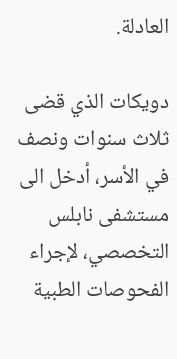العادلة.

دويكات الذي قضى ثلاث سنوات ونصف في الأسر، أدخل الى مستشفى نابلس التخصصي، لإجراء الفحوصات الطبية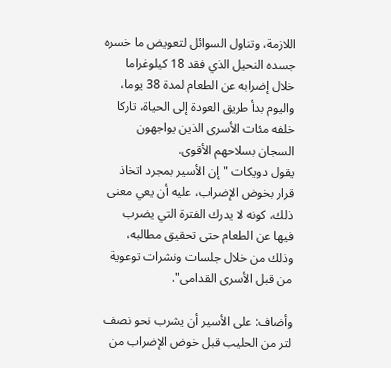اللازمة، وتناول السوائل لتعويض ما خسره جسده النحيل الذي فقد 18 كيلوغراما خلال إضرابه عن الطعام لمدة 38 يوما، واليوم بدأ طريق العودة إلى الحياة، تاركا خلفه مئات الأسرى الذين يواجهون السجان بسلاحهم الأقوى.
يقول دويكات "إن الأسير بمجرد اتخاذ قرار بخوض الإضراب، عليه أن يعي معنى ذلك، كونه لا يدرك الفترة التي يضرب فيها عن الطعام حتى تحقيق مطالبه، وذلك من خلال جلسات ونشرات توعوية من قبل الأسرى القدامى".

وأضاف: على الأسير أن يشرب نحو نصف لتر من الحليب قبل خوض الإضراب من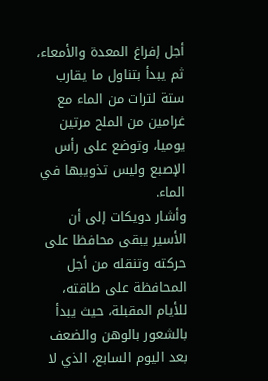أجل إفراغ المعدة والأمعاء، ثم يبدأ بتناول ما يقارب ستة لترات من الماء مع غرامين من الملح مرتين يوميا، وتوضع على رأس الإصبع وليس تذويبها في الماء.
وأشار دويكات إلى أن الأسير يبقى محافظا على حركته وتنقله من أجل المحافظة على طاقته، للأيام المقبلة، حيث يبدأ بالشعور بالوهن والضعف بعد اليوم السابع، الذي لا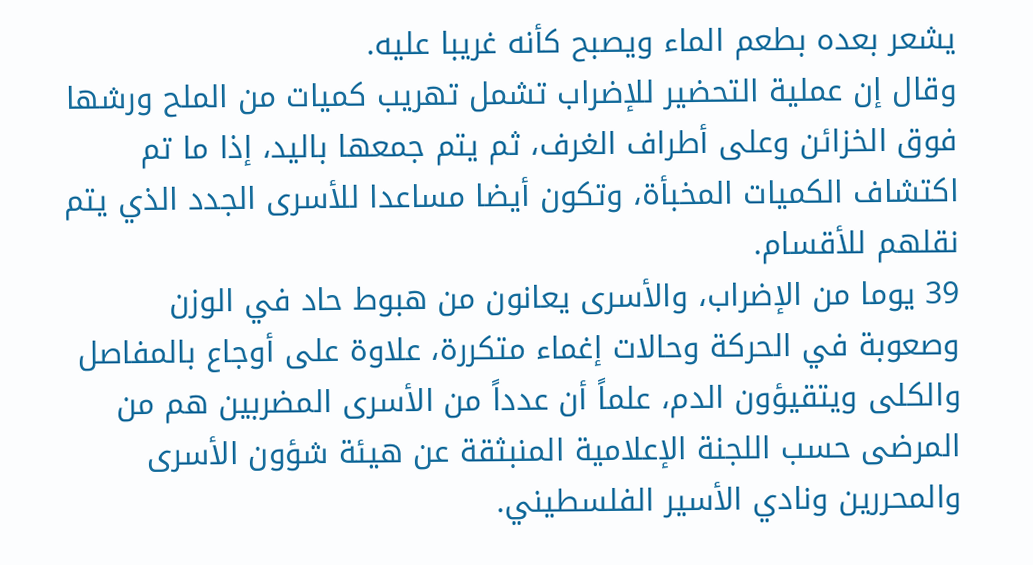يشعر بعده بطعم الماء ويصبح كأنه غريبا عليه.
وقال إن عملية التحضير للإضراب تشمل تهريب كميات من الملح ورشها فوق الخزائن وعلى أطراف الغرف، ثم يتم جمعها باليد، إذا ما تم اكتشاف الكميات المخبأة، وتكون أيضا مساعدا للأسرى الجدد الذي يتم نقلهم للأقسام.
39 يوما من الإضراب، والأسرى يعانون من هبوط حاد في الوزن وصعوبة في الحركة وحالات إغماء متكررة، علاوة على أوجاع بالمفاصل والكلى ويتقيؤون الدم، علماً أن عدداً من الأسرى المضربين هم من المرضى حسب اللجنة الإعلامية المنبثقة عن هيئة شؤون الأسرى والمحررين ونادي الأسير الفلسطيني.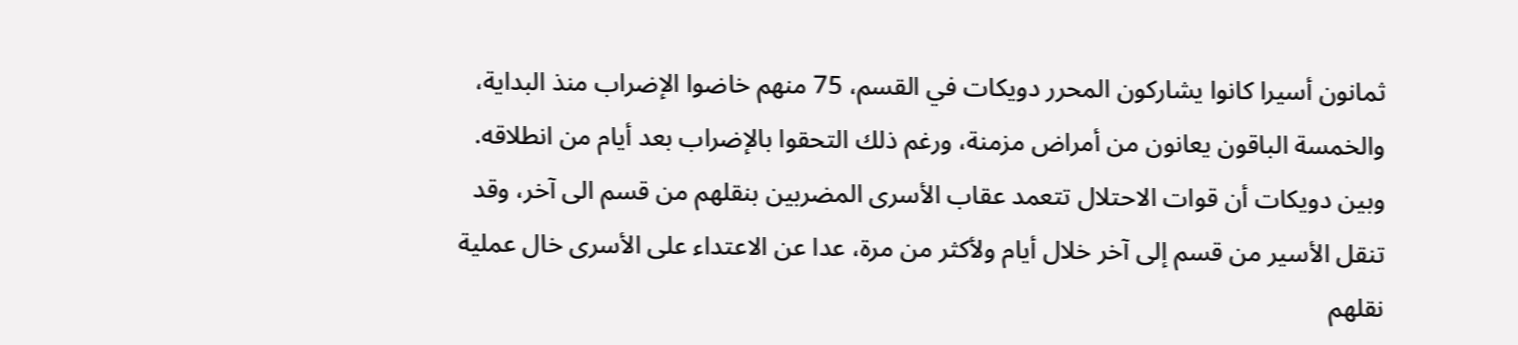ثمانون أسيرا كانوا يشاركون المحرر دويكات في القسم، 75 منهم خاضوا الإضراب منذ البداية، والخمسة الباقون يعانون من أمراض مزمنة، ورغم ذلك التحقوا بالإضراب بعد أيام من انطلاقه.
وبين دويكات أن قوات الاحتلال تتعمد عقاب الأسرى المضربين بنقلهم من قسم الى آخر، وقد تنقل الأسير من قسم إلى آخر خلال أيام ولأكثر من مرة، عدا عن الاعتداء على الأسرى خال عملية نقلهم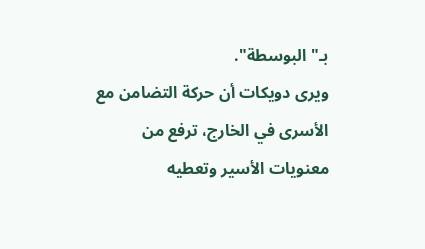بـ"البوسطة".
ويرى دويكات أن حركة التضامن مع الأسرى في الخارج، ترفع من معنويات الأسير وتعطيه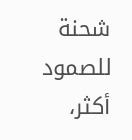شحنة للصمود أكثر،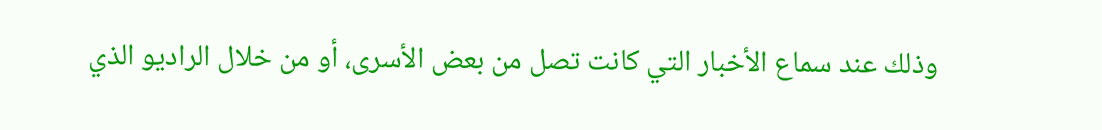وذلك عند سماع الأخبار التي كانت تصل من بعض الأسرى، أو من خلال الراديو الذي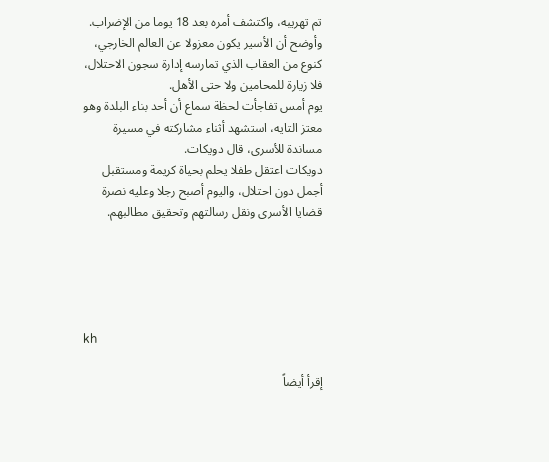تم تهريبه، واكتشف أمره بعد 18 يوما من الإضراب.
وأوضح أن الأسير يكون معزولا عن العالم الخارجي، كنوع من العقاب الذي تمارسه إدارة سجون الاحتلال، فلا زيارة للمحامين ولا حتى الأهل.
يوم أمس تفاجأت لحظة سماع أن أحد بناء البلدة وهو معتز التايه، استشهد أثناء مشاركته في مسيرة مساندة للأسرى، قال دويكات.
دويكات اعتقل طفلا يحلم بحياة كريمة ومستقبل أجمل دون احتلال، واليوم أصبح رجلا وعليه نصرة قضايا الأسرى ونقل رسالتهم وتحقيق مطالبهم.





kh

إقرأ أيضاً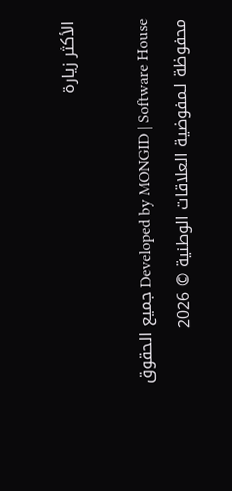الأكثر زيارة

Developed by MONGID | Software House جميع الحقوق محفوظة لـمفوضية العلاقات الوطنية © 2026